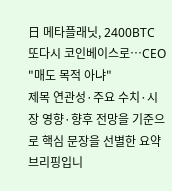日 메타플래닛, 2400BTC 또다시 코인베이스로…CEO "매도 목적 아냐"
제목 연관성·주요 수치·시장 영향·향후 전망을 기준으로 핵심 문장을 선별한 요약 브리핑입니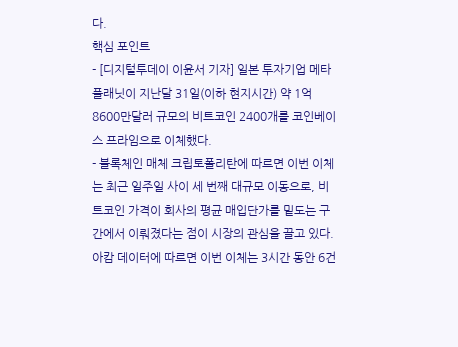다.
핵심 포인트
- [디지털투데이 이윤서 기자] 일본 투자기업 메타플래닛이 지난달 31일(이하 현지시간) 약 1억8600만달러 규모의 비트코인 2400개를 코인베이스 프라임으로 이체했다.
- 블록체인 매체 크립토폴리탄에 따르면 이번 이체는 최근 일주일 사이 세 번째 대규모 이동으로, 비트코인 가격이 회사의 평균 매입단가를 밑도는 구간에서 이뤄졌다는 점이 시장의 관심을 끌고 있다.아캄 데이터에 따르면 이번 이체는 3시간 동안 6건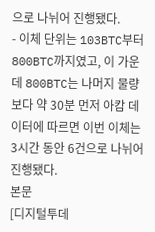으로 나뉘어 진행됐다.
- 이체 단위는 103BTC부터 800BTC까지였고, 이 가운데 800BTC는 나머지 물량보다 약 30분 먼저 아캄 데이터에 따르면 이번 이체는 3시간 동안 6건으로 나뉘어 진행됐다.
본문
[디지털투데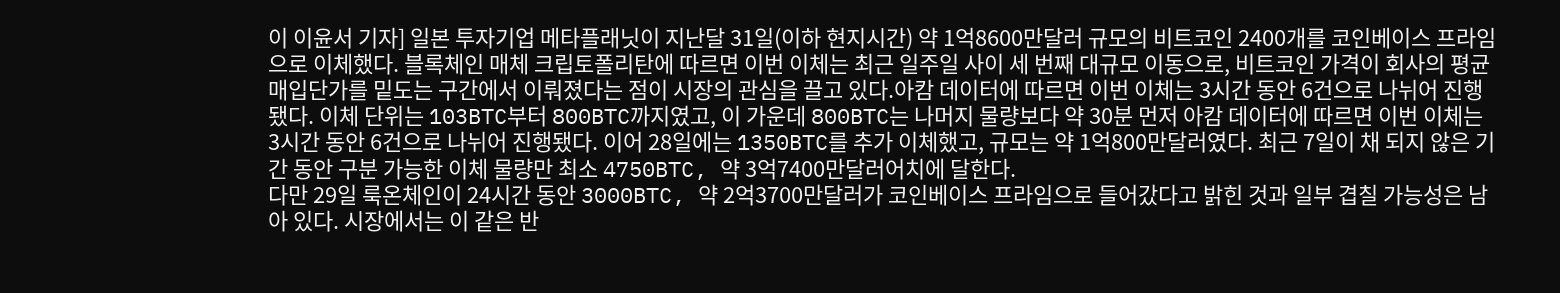이 이윤서 기자] 일본 투자기업 메타플래닛이 지난달 31일(이하 현지시간) 약 1억8600만달러 규모의 비트코인 2400개를 코인베이스 프라임으로 이체했다. 블록체인 매체 크립토폴리탄에 따르면 이번 이체는 최근 일주일 사이 세 번째 대규모 이동으로, 비트코인 가격이 회사의 평균 매입단가를 밑도는 구간에서 이뤄졌다는 점이 시장의 관심을 끌고 있다.아캄 데이터에 따르면 이번 이체는 3시간 동안 6건으로 나뉘어 진행됐다. 이체 단위는 103BTC부터 800BTC까지였고, 이 가운데 800BTC는 나머지 물량보다 약 30분 먼저 아캄 데이터에 따르면 이번 이체는 3시간 동안 6건으로 나뉘어 진행됐다. 이어 28일에는 1350BTC를 추가 이체했고, 규모는 약 1억800만달러였다. 최근 7일이 채 되지 않은 기간 동안 구분 가능한 이체 물량만 최소 4750BTC, 약 3억7400만달러어치에 달한다.
다만 29일 룩온체인이 24시간 동안 3000BTC, 약 2억3700만달러가 코인베이스 프라임으로 들어갔다고 밝힌 것과 일부 겹칠 가능성은 남아 있다. 시장에서는 이 같은 반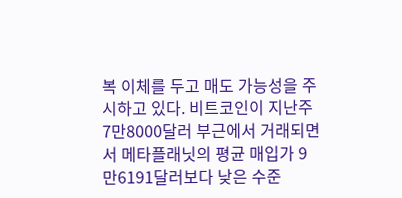복 이체를 두고 매도 가능성을 주시하고 있다. 비트코인이 지난주 7만8000달러 부근에서 거래되면서 메타플래닛의 평균 매입가 9만6191달러보다 낮은 수준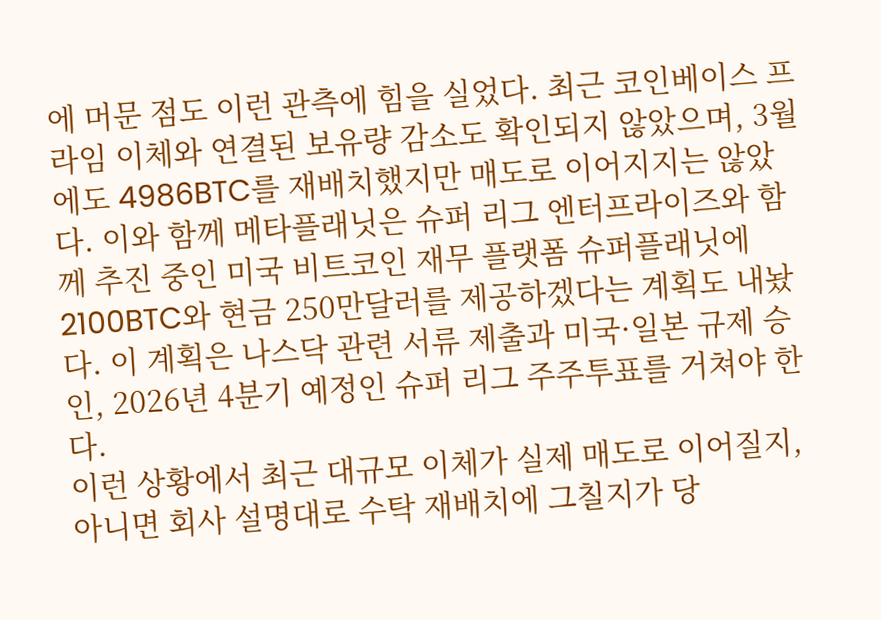에 머문 점도 이런 관측에 힘을 실었다. 최근 코인베이스 프라임 이체와 연결된 보유량 감소도 확인되지 않았으며, 3월에도 4986BTC를 재배치했지만 매도로 이어지지는 않았다. 이와 함께 메타플래닛은 슈퍼 리그 엔터프라이즈와 함께 추진 중인 미국 비트코인 재무 플랫폼 슈퍼플래닛에 2100BTC와 현금 250만달러를 제공하겠다는 계획도 내놨다. 이 계획은 나스닥 관련 서류 제출과 미국·일본 규제 승인, 2026년 4분기 예정인 슈퍼 리그 주주투표를 거쳐야 한다.
이런 상황에서 최근 대규모 이체가 실제 매도로 이어질지, 아니면 회사 설명대로 수탁 재배치에 그칠지가 당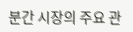분간 시장의 주요 관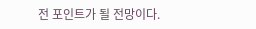전 포인트가 될 전망이다.